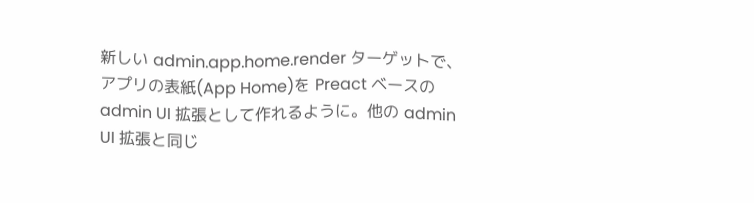新しい admin.app.home.render ターゲットで、アプリの表紙(App Home)を Preact ベースの admin UI 拡張として作れるように。他の admin UI 拡張と同じ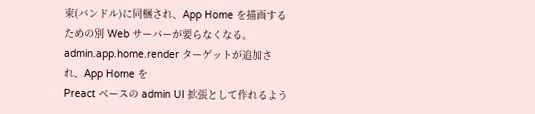束(バンドル)に同梱され、App Home を描画するための別 Web サーバーが要らなくなる。
admin.app.home.render ターゲットが追加され、App Home を
Preact ベースの admin UI 拡張として作れるよう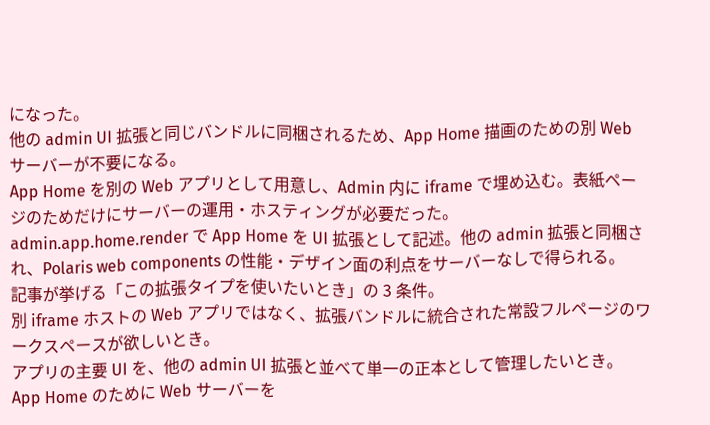になった。
他の admin UI 拡張と同じバンドルに同梱されるため、App Home 描画のための別 Web サーバーが不要になる。
App Home を別の Web アプリとして用意し、Admin 内に iframe で埋め込む。表紙ページのためだけにサーバーの運用・ホスティングが必要だった。
admin.app.home.render で App Home を UI 拡張として記述。他の admin 拡張と同梱され、Polaris web components の性能・デザイン面の利点をサーバーなしで得られる。
記事が挙げる「この拡張タイプを使いたいとき」の 3 条件。
別 iframe ホストの Web アプリではなく、拡張バンドルに統合された常設フルページのワークスペースが欲しいとき。
アプリの主要 UI を、他の admin UI 拡張と並べて単一の正本として管理したいとき。
App Home のために Web サーバーを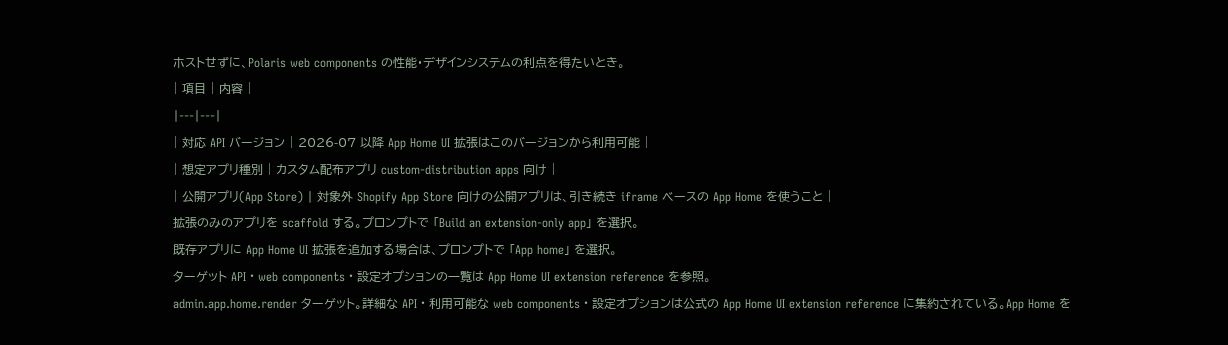ホストせずに、Polaris web components の性能・デザインシステムの利点を得たいとき。
| 項目 | 内容 |
|---|---|
| 対応 API バージョン | 2026-07 以降 App Home UI 拡張はこのバージョンから利用可能 |
| 想定アプリ種別 | カスタム配布アプリ custom-distribution apps 向け |
| 公開アプリ(App Store) | 対象外 Shopify App Store 向けの公開アプリは、引き続き iframe ベースの App Home を使うこと |
拡張のみのアプリを scaffold する。プロンプトで 「Build an extension-only app」 を選択。
既存アプリに App Home UI 拡張を追加する場合は、プロンプトで 「App home」 を選択。
ターゲット API・web components・設定オプションの一覧は App Home UI extension reference を参照。
admin.app.home.render ターゲット。詳細な API・利用可能な web components・設定オプションは公式の App Home UI extension reference に集約されている。App Home を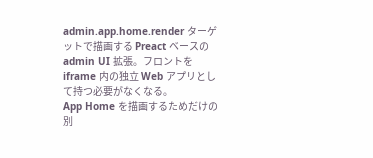admin.app.home.render ターゲットで描画する Preact ベースの admin UI 拡張。フロントを iframe 内の独立 Web アプリとして持つ必要がなくなる。
App Home を描画するためだけの別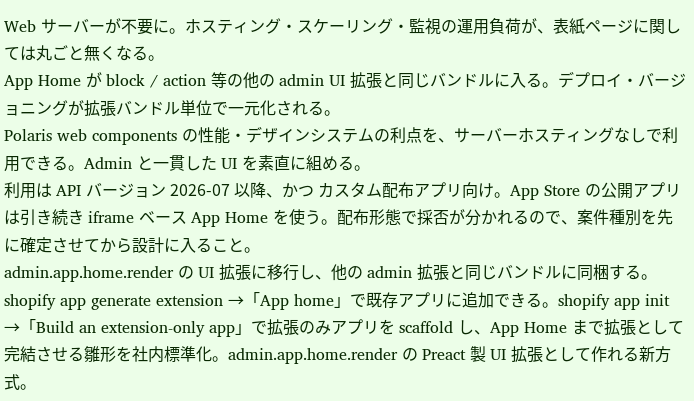Web サーバーが不要に。ホスティング・スケーリング・監視の運用負荷が、表紙ページに関しては丸ごと無くなる。
App Home が block / action 等の他の admin UI 拡張と同じバンドルに入る。デプロイ・バージョニングが拡張バンドル単位で一元化される。
Polaris web components の性能・デザインシステムの利点を、サーバーホスティングなしで利用できる。Admin と一貫した UI を素直に組める。
利用は API バージョン 2026-07 以降、かつ カスタム配布アプリ向け。App Store の公開アプリは引き続き iframe ベース App Home を使う。配布形態で採否が分かれるので、案件種別を先に確定させてから設計に入ること。
admin.app.home.render の UI 拡張に移行し、他の admin 拡張と同じバンドルに同梱する。shopify app generate extension →「App home」で既存アプリに追加できる。shopify app init →「Build an extension-only app」で拡張のみアプリを scaffold し、App Home まで拡張として完結させる雛形を社内標準化。admin.app.home.render の Preact 製 UI 拡張として作れる新方式。